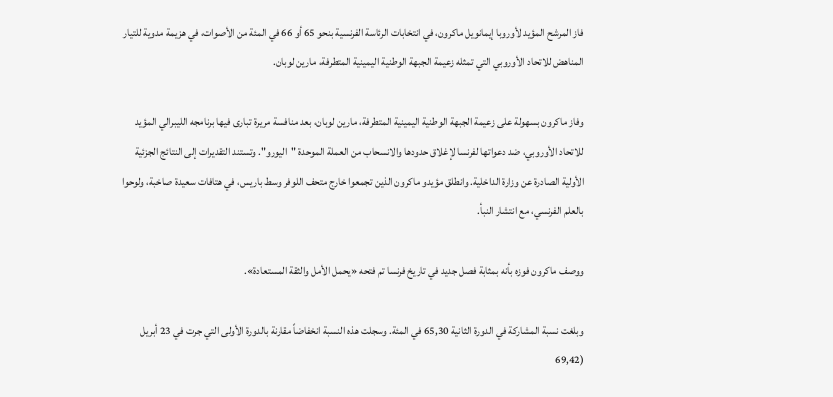فاز المرشح المؤيد لأوروبا إيمانويل ماكرون، في انتخابات الرئاسة الفرنسية بنحو 65 أو 66 في المئة من الأصوات، في هزيمة مدوية للتيار المناهض للاتحاد الأوروبي التي تمثله زعيمة الجبهة الوطنية اليمينية المتطرفة، مارين لوبان.

وفاز ماكرون بسهولة على زعيمة الجبهة الوطنية اليمينية المتطرفة، مارين لوبان، بعد منافسة مريرة تبارى فيها برنامجه الليبرالي المؤيد للاتحاد الأوروبي، ضد دعواتها لفرنسا لإغلاق حدودها والانسحاب من العملة الموحدة "اليورو". وتستند التقديرات إلى النتائج الجزئية الأولية الصادرة عن وزارة الداخلية. وانطلق مؤيدو ماكرون الذين تجمعوا خارج متحف اللوفر وسط باريس، في هتافات سعيدة صاخبة، ولوحوا بالعلم الفرنسي، مع انتشار النبأ.

ووصف ماكرون فوزه بأنه بمثابة فصل جديد في تاريخ فرنسا تم فتحه «يحمل الأمل والثقة المستعادة».

وبلغت نسبة المشاركة في الدورة الثانية 65,30 في المئة. وسجلت هذه النسبة انخفاضاً مقارنة بالدورة الأولى التي جرت في 23 أبريل (69,42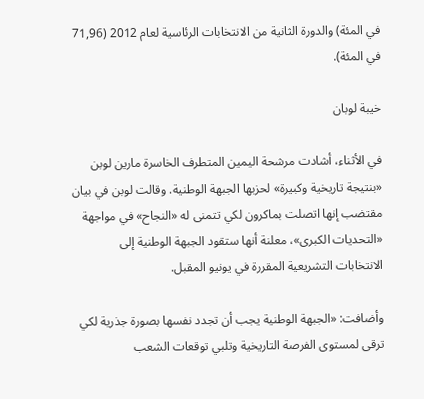في المئة) والدورة الثانية من الانتخابات الرئاسية لعام 2012 (71,96 في المئة).

خيبة لوبان

في الأثناء، أشادت مرشحة اليمين المتطرف الخاسرة مارين لوبن «بنتيجة تاريخية وكبيرة» لحزبها الجبهة الوطنية. وقالت لوبن في بيان مقتضب إنها اتصلت بماكرون لكي تتمنى له «النجاح» في مواجهة «التحديات الكبرى»، معلنة أنها ستقود الجبهة الوطنية إلى الانتخابات التشريعية المقررة في يونيو المقبل.

وأضافت: «الجبهة الوطنية يجب أن تجدد نفسها بصورة جذرية لكي ترقى لمستوى الفرصة التاريخية وتلبي توقعات الشعب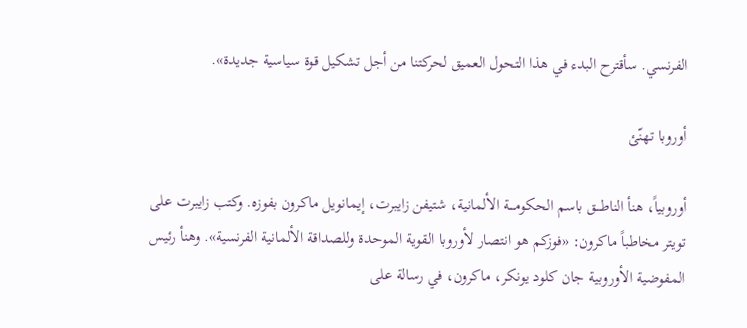الفرنسي. سأقترح البدء في هذا التحول العميق لحركتنا من أجل تشكيل قوة سياسية جديدة».

أوروبا تهنّئ

أوروبياً، هنأ الناطـــق باسم الحكومــــة الألمانية، شتيفن زايبرت، إيمانويل ماكرون بفوزه. وكتب زايبرت على تويتر مخاطباً ماكرون: «فوزكم هو انتصار لأوروبا القوية الموحدة وللصداقة الألمانية الفرنسية». وهنأ رئيس المفوضية الأوروبية جان كلود يونكر، ماكرون، في رسالة على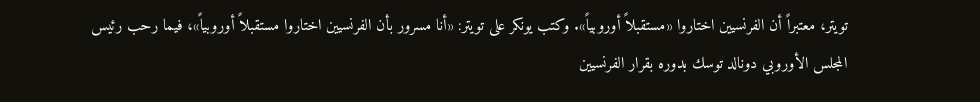تويتر، معتبراً أن الفرنسيين اختاروا «مستقبلاً أوروبياً». وكتب يونكر على تويتر: «أنا مسرور بأن الفرنسيين اختاروا مستقبلاً أوروبياً»، فيما رحب رئيس المجلس الأوروبي دونالد توسك بدوره بقرار الفرنسيين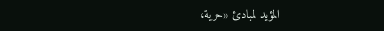المؤيد لمبادئ «حرية،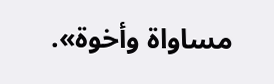مساواة وأخوة».